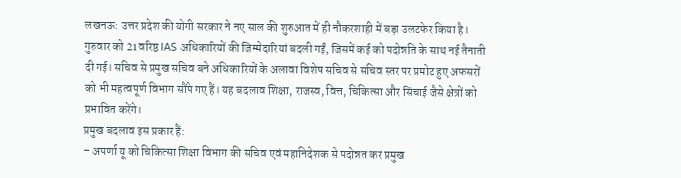लखनऊ: उत्तर प्रदेश की योगी सरकार ने नए साल की शुरुआत में ही नौकरशाही में बड़ा उलटफेर किया है। गुरुवार को 21 वरिष्ठ IAS अधिकारियों की जिम्मेदारियां बदली गईं, जिसमें कई को पदोन्नति के साथ नई तैनाती दी गई। सचिव से प्रमुख सचिव बने अधिकारियों के अलावा विशेष सचिव से सचिव स्तर पर प्रमोट हुए अफसरों को भी महत्वपूर्ण विभाग सौंपे गए हैं। यह बदलाव शिक्षा, राजस्व, वित्त, चिकित्सा और सिंचाई जैसे क्षेत्रों को प्रभावित करेंगे।
प्रमुख बदलाव इस प्रकार हैं:
– अपर्णा यू को चिकित्सा शिक्षा विभाग की सचिव एवं महानिदेशक से पदोन्नत कर प्रमुख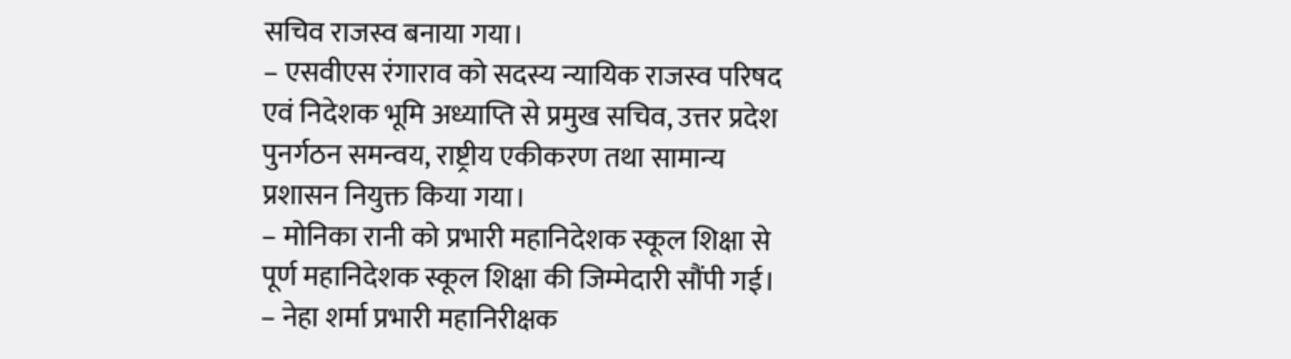सचिव राजस्व बनाया गया।
– एसवीएस रंगाराव को सदस्य न्यायिक राजस्व परिषद एवं निदेशक भूमि अध्याप्ति से प्रमुख सचिव, उत्तर प्रदेश पुनर्गठन समन्वय, राष्ट्रीय एकीकरण तथा सामान्य प्रशासन नियुक्त किया गया।
– मोनिका रानी को प्रभारी महानिदेशक स्कूल शिक्षा से पूर्ण महानिदेशक स्कूल शिक्षा की जिम्मेदारी सौंपी गई।
– नेहा शर्मा प्रभारी महानिरीक्षक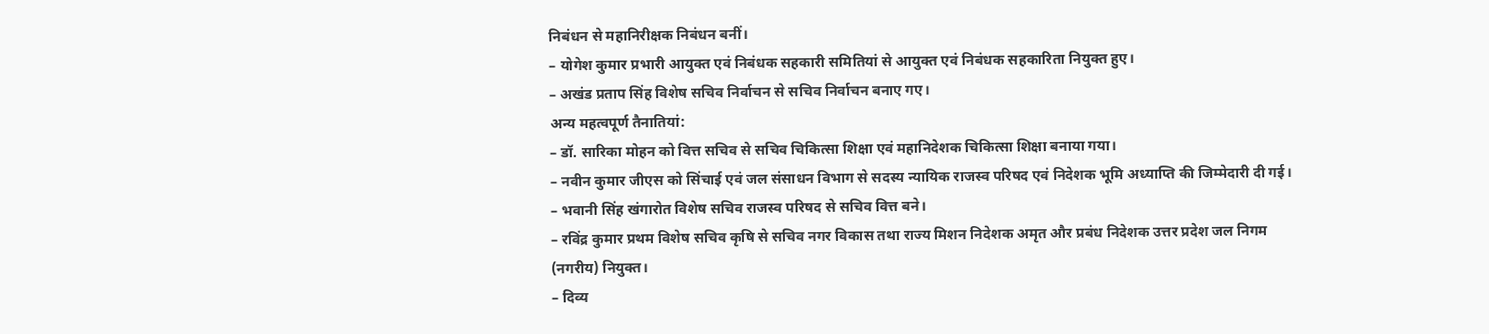निबंधन से महानिरीक्षक निबंधन बनीं।
– योगेश कुमार प्रभारी आयुक्त एवं निबंधक सहकारी समितियां से आयुक्त एवं निबंधक सहकारिता नियुक्त हुए।
– अखंड प्रताप सिंह विशेष सचिव निर्वाचन से सचिव निर्वाचन बनाए गए।
अन्य महत्वपूर्ण तैनातियां:
– डॉ. सारिका मोहन को वित्त सचिव से सचिव चिकित्सा शिक्षा एवं महानिदेशक चिकित्सा शिक्षा बनाया गया।
– नवीन कुमार जीएस को सिंचाई एवं जल संसाधन विभाग से सदस्य न्यायिक राजस्व परिषद एवं निदेशक भूमि अध्याप्ति की जिम्मेदारी दी गई।
– भवानी सिंह खंगारोत विशेष सचिव राजस्व परिषद से सचिव वित्त बने।
– रविंद्र कुमार प्रथम विशेष सचिव कृषि से सचिव नगर विकास तथा राज्य मिशन निदेशक अमृत और प्रबंध निदेशक उत्तर प्रदेश जल निगम (नगरीय) नियुक्त।
– दिव्य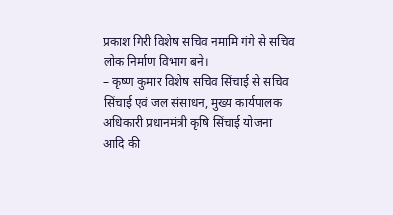प्रकाश गिरी विशेष सचिव नमामि गंगे से सचिव लोक निर्माण विभाग बने।
– कृष्ण कुमार विशेष सचिव सिंचाई से सचिव सिंचाई एवं जल संसाधन, मुख्य कार्यपालक अधिकारी प्रधानमंत्री कृषि सिंचाई योजना आदि की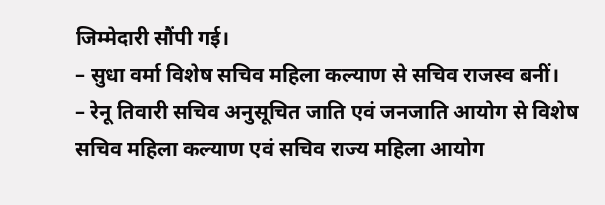जिम्मेदारी सौंपी गई।
– सुधा वर्मा विशेष सचिव महिला कल्याण से सचिव राजस्व बनीं।
– रेनू तिवारी सचिव अनुसूचित जाति एवं जनजाति आयोग से विशेष सचिव महिला कल्याण एवं सचिव राज्य महिला आयोग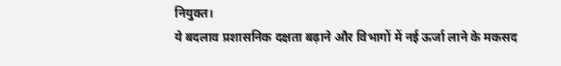नियुक्त।
ये बदलाव प्रशासनिक दक्षता बढ़ाने और विभागों में नई ऊर्जा लाने के मकसद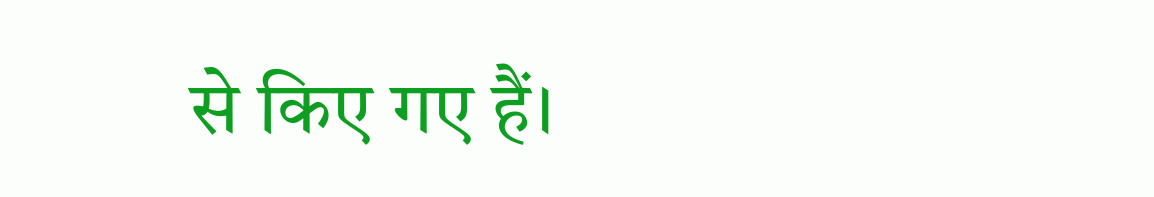से किए गए हैं।